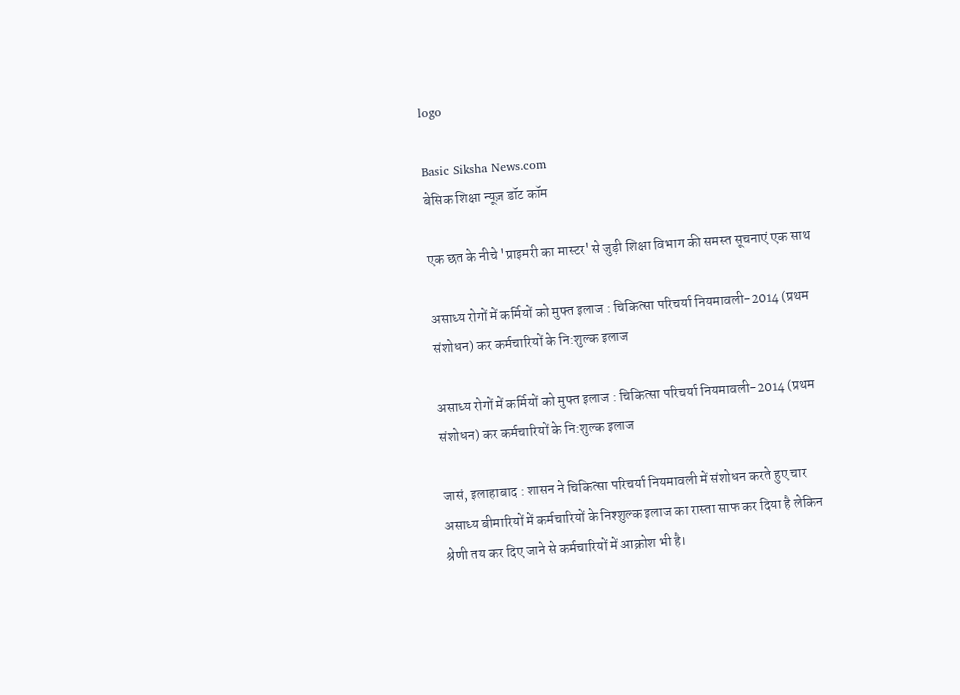logo

Basic Siksha News.com
बेसिक शिक्षा न्यूज़ डॉट कॉम

एक छत के नीचे 'प्राइमरी का मास्टर' से जुड़ी शिक्षा विभाग की समस्त सूचनाएं एक साथ

असाध्य रोगों में कर्मियों को मुफ्त इलाज : चिकित्सा परिचर्या नियमावली-2014 (प्रथम संशोधन) कर कर्मचारियों के नि:शुल्क इलाज

असाध्य रोगों में कर्मियों को मुफ्त इलाज : चिकित्सा परिचर्या नियमावली-2014 (प्रथम संशोधन) कर कर्मचारियों के नि:शुल्क इलाज

जासं, इलाहाबाद : शासन ने चिकित्सा परिचर्या नियमावली में संशोधन करते हुए चार असाध्य बीमारियों में कर्मचारियों के निश्शुल्क इलाज का रास्ता साफ कर दिया है लेकिन श्रेणी तय कर दिए जाने से कर्मचारियों में आक्रोश भी है।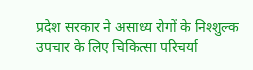प्रदेश सरकार ने असाध्य रोगों के निश्शुल्क उपचार के लिए चिकित्सा परिचर्या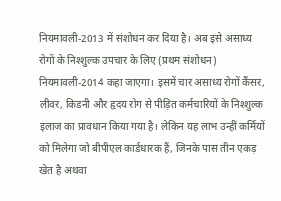नियमावली-2013 में संशोधन कर दिया है। अब इसे असाध्य रोगों के निश्शुल्क उपचार के लिए (प्रथम संशोधन) नियमावली-2014 कहा जाएगा। इसमें चार असाध्य रोगों कैंसर, लीवर, किडनी और हृदय रोग से पीड़ित कर्मचारियों के निश्शुल्क इलाज का प्रावधान किया गया है। लेकिन यह लाभ उन्हीं कर्मियों को मिलेगा जो बीपीएल कार्डधारक हैं, जिनके पास तीन एकड़ खेत है अथवा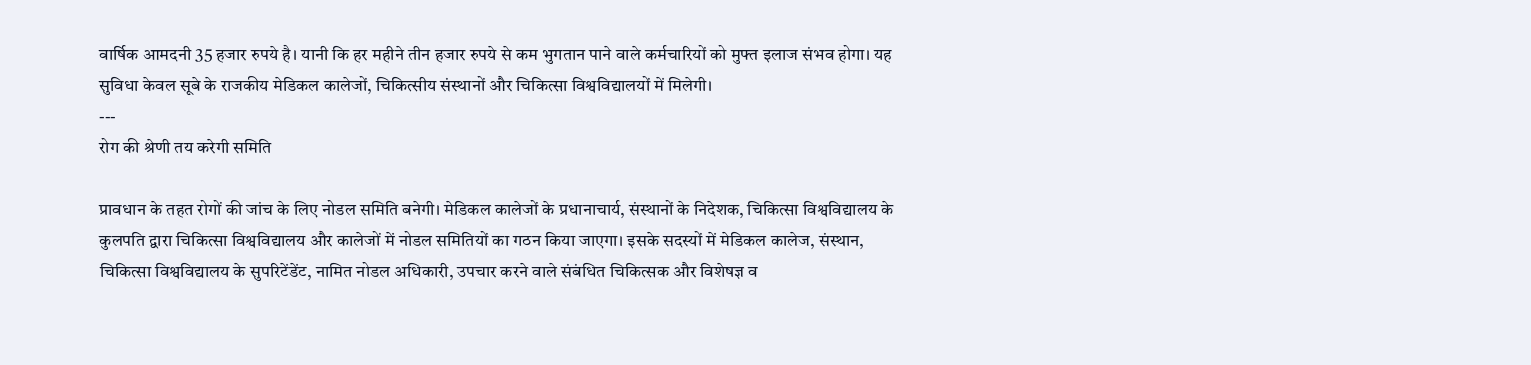वार्षिक आमदनी 35 हजार रुपये है। यानी कि हर महीने तीन हजार रुपये से कम भुगतान पाने वाले कर्मचारियों को मुफ्त इलाज संभव होगा। यह सुविधा केवल सूबे के राजकीय मेडिकल कालेजों, चिकित्सीय संस्थानों और चिकित्सा विश्वविद्यालयों में मिलेगी।
---
रोग की श्रेणी तय करेगी समिति

प्रावधान के तहत रोगों की जांच के लिए नोडल समिति बनेगी। मेडिकल कालेजों के प्रधानाचार्य, संस्थानों के निदेशक, चिकित्सा विश्वविद्यालय के कुलपति द्वारा चिकित्सा विश्वविद्यालय और कालेजों में नोडल समितियों का गठन किया जाएगा। इसके सदस्यों में मेडिकल कालेज, संस्थान, चिकित्सा विश्वविद्यालय के सुपरिटेंडेंट, नामित नोडल अधिकारी, उपचार करने वाले संबंधित चिकित्सक और विशेषज्ञ व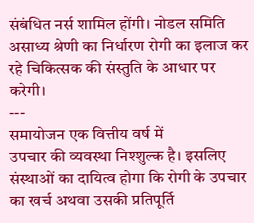संबंधित नर्स शामिल होंगी। नोडल समिति असाध्य श्रेणी का निर्धारण रोगी का इलाज कर रहे चिकित्सक की संस्तुति के आधार पर करेगी।
---
समायोजन एक वित्तीय वर्ष में
उपचार की व्यवस्था निश्शुल्क है। इसलिए संस्थाओं का दायित्व होगा कि रोगी के उपचार का खर्च अथवा उसकी प्रतिपूर्ति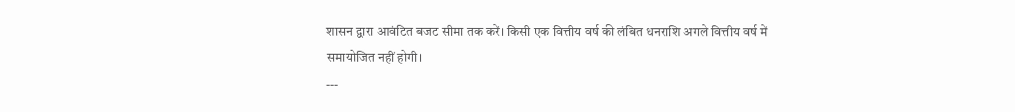शासन द्वारा आवंटित बजट सीमा तक करें। किसी एक वित्तीय वर्ष की लंबित धनराशि अगले वित्तीय वर्ष में समायोजित नहीं होगी।
---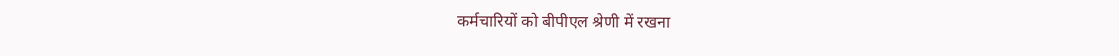कर्मचारियों को बीपीएल श्रेणी में रखना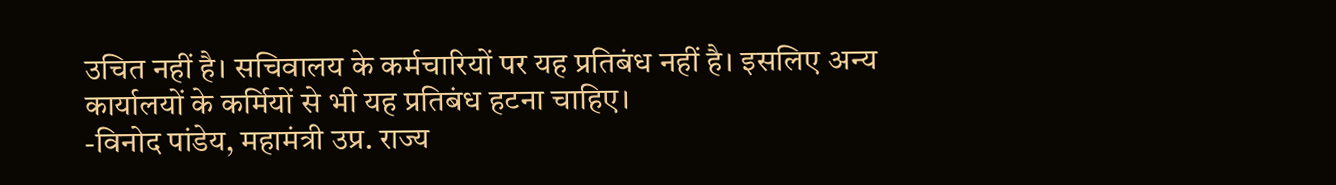उचित नहीं है। सचिवालय के कर्मचारियों पर यह प्रतिबंध नहीं है। इसलिए अन्य कार्यालयों के कर्मियों से भी यह प्रतिबंध हटना चाहिए।
-विनोद पांडेय, महामंत्री उप्र. राज्य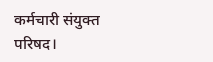कर्मचारी संयुक्त परिषद।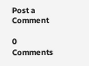Post a Comment

0 Comments